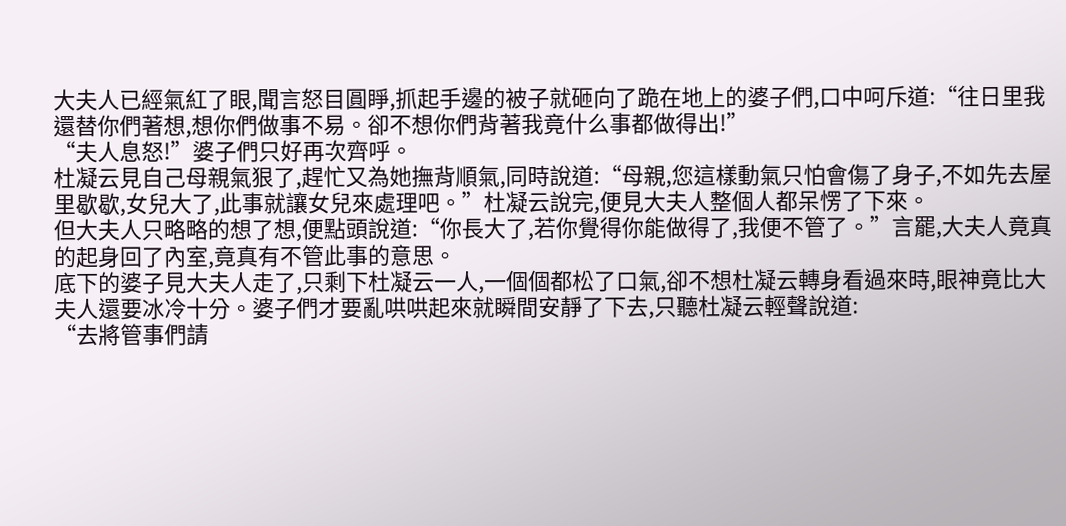大夫人已經氣紅了眼,聞言怒目圓睜,抓起手邊的被子就砸向了跪在地上的婆子們,口中呵斥道:“往日里我還替你們著想,想你們做事不易。卻不想你們背著我竟什么事都做得出!”
“夫人息怒!”婆子們只好再次齊呼。
杜凝云見自己母親氣狠了,趕忙又為她撫背順氣,同時說道:“母親,您這樣動氣只怕會傷了身子,不如先去屋里歇歇,女兒大了,此事就讓女兒來處理吧。”杜凝云說完,便見大夫人整個人都呆愣了下來。
但大夫人只略略的想了想,便點頭說道:“你長大了,若你覺得你能做得了,我便不管了。”言罷,大夫人竟真的起身回了內室,竟真有不管此事的意思。
底下的婆子見大夫人走了,只剩下杜凝云一人,一個個都松了口氣,卻不想杜凝云轉身看過來時,眼神竟比大夫人還要冰冷十分。婆子們才要亂哄哄起來就瞬間安靜了下去,只聽杜凝云輕聲說道:
“去將管事們請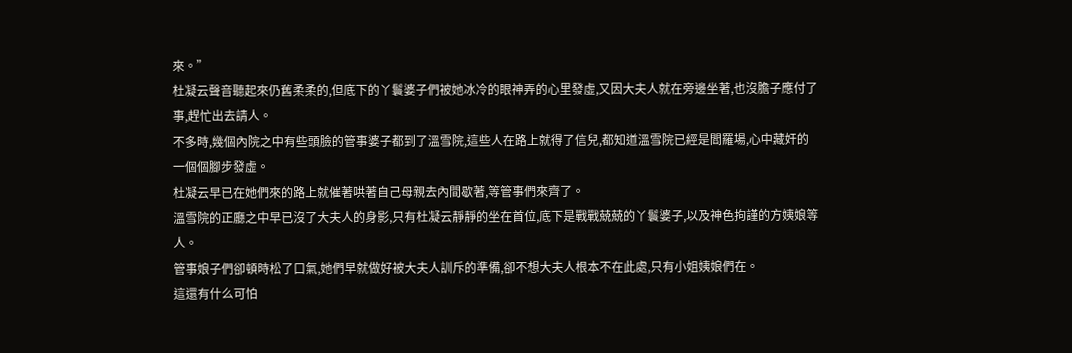來。”
杜凝云聲音聽起來仍舊柔柔的,但底下的丫鬟婆子們被她冰冷的眼神弄的心里發虛,又因大夫人就在旁邊坐著,也沒膽子應付了事,趕忙出去請人。
不多時,幾個內院之中有些頭臉的管事婆子都到了溫雪院,這些人在路上就得了信兒,都知道溫雪院已經是閻羅場,心中藏奸的一個個腳步發虛。
杜凝云早已在她們來的路上就催著哄著自己母親去內間歇著,等管事們來齊了。
溫雪院的正廳之中早已沒了大夫人的身影,只有杜凝云靜靜的坐在首位,底下是戰戰兢兢的丫鬟婆子,以及神色拘謹的方姨娘等人。
管事娘子們卻頓時松了口氣,她們早就做好被大夫人訓斥的準備,卻不想大夫人根本不在此處,只有小姐姨娘們在。
這還有什么可怕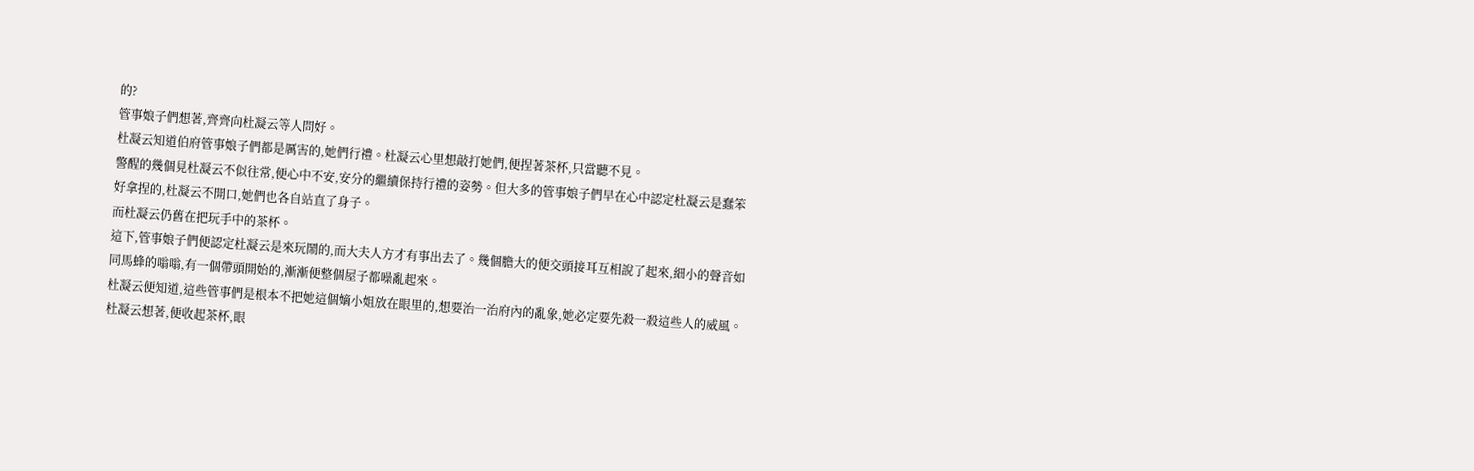的?
管事娘子們想著,齊齊向杜凝云等人問好。
杜凝云知道伯府管事娘子們都是厲害的,她們行禮。杜凝云心里想敲打她們,便捏著茶杯,只當聽不見。
警醒的幾個見杜凝云不似往常,便心中不安,安分的繼續保持行禮的姿勢。但大多的管事娘子們早在心中認定杜凝云是蠢笨好拿捏的,杜凝云不開口,她們也各自站直了身子。
而杜凝云仍舊在把玩手中的茶杯。
這下,管事娘子們便認定杜凝云是來玩鬧的,而大夫人方才有事出去了。幾個膽大的便交頭接耳互相說了起來,細小的聲音如同馬蜂的嗡嗡,有一個帶頭開始的,漸漸便整個屋子都噪亂起來。
杜凝云便知道,這些管事們是根本不把她這個嫡小姐放在眼里的,想要治一治府內的亂象,她必定要先殺一殺這些人的威風。
杜凝云想著,便收起茶杯,眼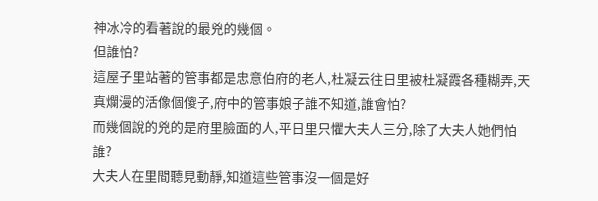神冰冷的看著說的最兇的幾個。
但誰怕?
這屋子里站著的管事都是忠意伯府的老人,杜凝云往日里被杜凝霞各種糊弄,天真爛漫的活像個傻子,府中的管事娘子誰不知道,誰會怕?
而幾個說的兇的是府里臉面的人,平日里只懼大夫人三分,除了大夫人她們怕誰?
大夫人在里間聽見動靜,知道這些管事沒一個是好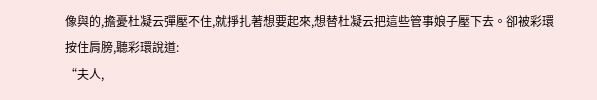像與的,擔憂杜凝云彈壓不住,就掙扎著想要起來,想替杜凝云把這些管事娘子壓下去。卻被彩環按住肩膀,聽彩環說道:
“夫人,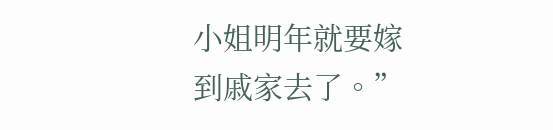小姐明年就要嫁到戚家去了。”